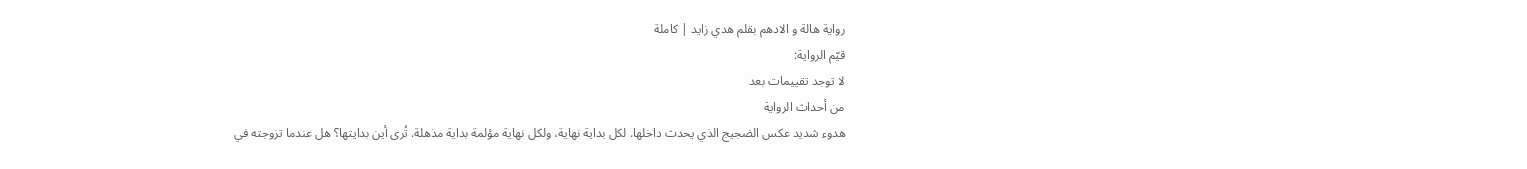رواية هالة و الادهم بقلم هدي زايد | كاملة
قيّم الرواية:
لا توجد تقييمات بعد
من أحداث الرواية
هدوء شديد عكس الضجيج الذي يحدث داخلها. لكل بداية نهاية، ولكل نهاية مؤلمة بداية مذهلة. تُرى أين بدايتها؟ هل عندما تزوجته في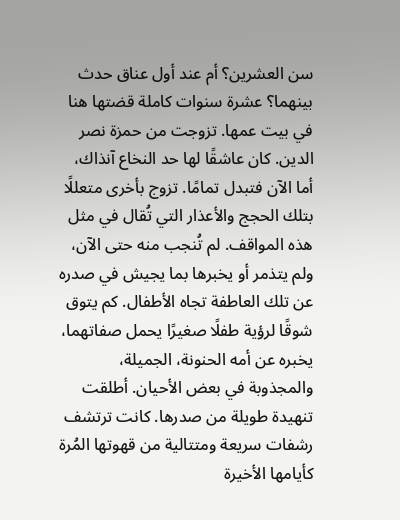سن العشرين؟ أم عند أول عناق حدث بينهما؟ عشرة سنوات كاملة قضتها هنا في بيت عمها. تزوجت من حمزة نصر الدين. كان عاشقًا لها حد النخاع آنذاك، أما الآن فتبدل تمامًا. تزوج بأخرى متعللًا بتلك الحجج والأعذار التي تُقال في مثل هذه المواقف. لم تُنجب منه حتى الآن، ولم يتذمر أو يخبرها بما يجيش في صدره عن تلك العاطفة تجاه الأطفال. كم يتوق شوقًا لرؤية طفلًا صغيرًا يحمل صفاتهما، يخبره عن أمه الحنونة، الجميلة، والمجذوبة في بعض الأحيان. أطلقت تنهيدة طويلة من صدرها. كانت ترتشف رشفات سريعة ومتتالية من قهوتها المُرة كأيامها الأخيرة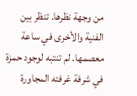من وجهة نظرها. تنظر بين الفنية والأخرى في ساعة معصمها. لم تنتبه لوجود حمزة في شرفة غرفته المجاورة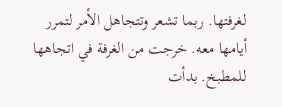لغرفتها. ربما تشعر وتتجاهل الأمر لتمرر أيامها معه. خرجت من الغرفة في اتجاهها للمطبخ. بدأت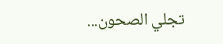تجلي الصحون...